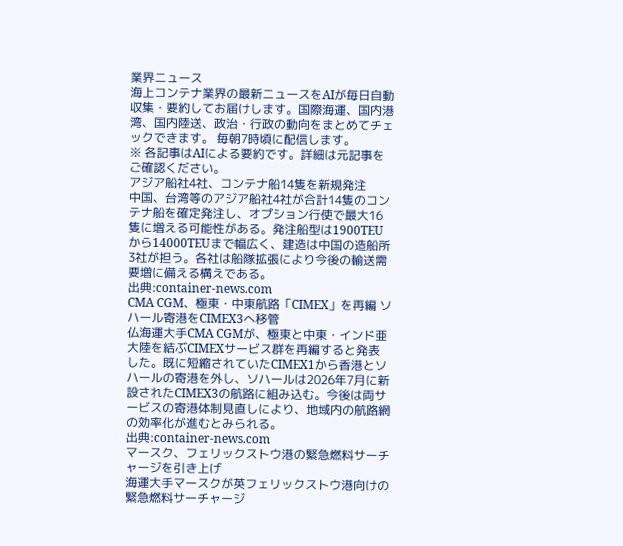業界ニュース
海上コンテナ業界の最新ニュースをAIが毎日自動収集・要約してお届けします。国際海運、国内港湾、国内陸送、政治・行政の動向をまとめてチェックできます。 毎朝7時頃に配信します。
※ 各記事はAIによる要約です。詳細は元記事をご確認ください。
アジア船社4社、コンテナ船14隻を新規発注
中国、台湾等のアジア船社4社が合計14隻のコンテナ船を確定発注し、オプション行使で最大16隻に増える可能性がある。発注船型は1900TEUから14000TEUまで幅広く、建造は中国の造船所3社が担う。各社は船隊拡張により今後の輸送需要増に備える構えである。
出典:container-news.com
CMA CGM、極東・中東航路「CIMEX」を再編 ソハール寄港をCIMEX3へ移管
仏海運大手CMA CGMが、極東と中東・インド亜大陸を結ぶCIMEXサービス群を再編すると発表した。既に短縮されていたCIMEX1から香港とソハールの寄港を外し、ソハールは2026年7月に新設されたCIMEX3の航路に組み込む。今後は両サービスの寄港体制見直しにより、地域内の航路網の効率化が進むとみられる。
出典:container-news.com
マースク、フェリックストウ港の緊急燃料サーチャージを引き上げ
海運大手マースクが英フェリックストウ港向けの緊急燃料サーチャージ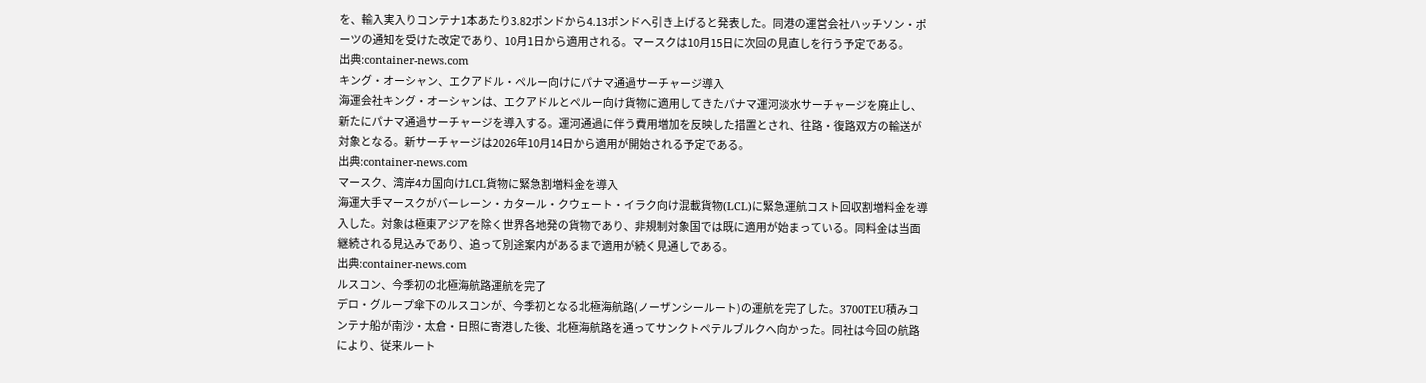を、輸入実入りコンテナ1本あたり3.82ポンドから4.13ポンドへ引き上げると発表した。同港の運営会社ハッチソン・ポーツの通知を受けた改定であり、10月1日から適用される。マースクは10月15日に次回の見直しを行う予定である。
出典:container-news.com
キング・オーシャン、エクアドル・ペルー向けにパナマ通過サーチャージ導入
海運会社キング・オーシャンは、エクアドルとペルー向け貨物に適用してきたパナマ運河淡水サーチャージを廃止し、新たにパナマ通過サーチャージを導入する。運河通過に伴う費用増加を反映した措置とされ、往路・復路双方の輸送が対象となる。新サーチャージは2026年10月14日から適用が開始される予定である。
出典:container-news.com
マースク、湾岸4カ国向けLCL貨物に緊急割増料金を導入
海運大手マースクがバーレーン・カタール・クウェート・イラク向け混載貨物(LCL)に緊急運航コスト回収割増料金を導入した。対象は極東アジアを除く世界各地発の貨物であり、非規制対象国では既に適用が始まっている。同料金は当面継続される見込みであり、追って別途案内があるまで適用が続く見通しである。
出典:container-news.com
ルスコン、今季初の北極海航路運航を完了
デロ・グループ傘下のルスコンが、今季初となる北極海航路(ノーザンシールート)の運航を完了した。3700TEU積みコンテナ船が南沙・太倉・日照に寄港した後、北極海航路を通ってサンクトペテルブルクへ向かった。同社は今回の航路により、従来ルート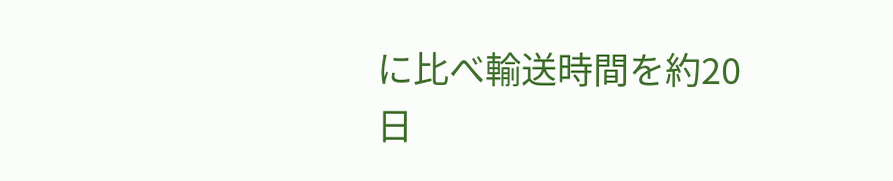に比べ輸送時間を約20日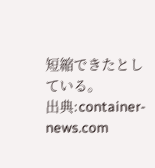短縮できたとしている。
出典:container-news.com